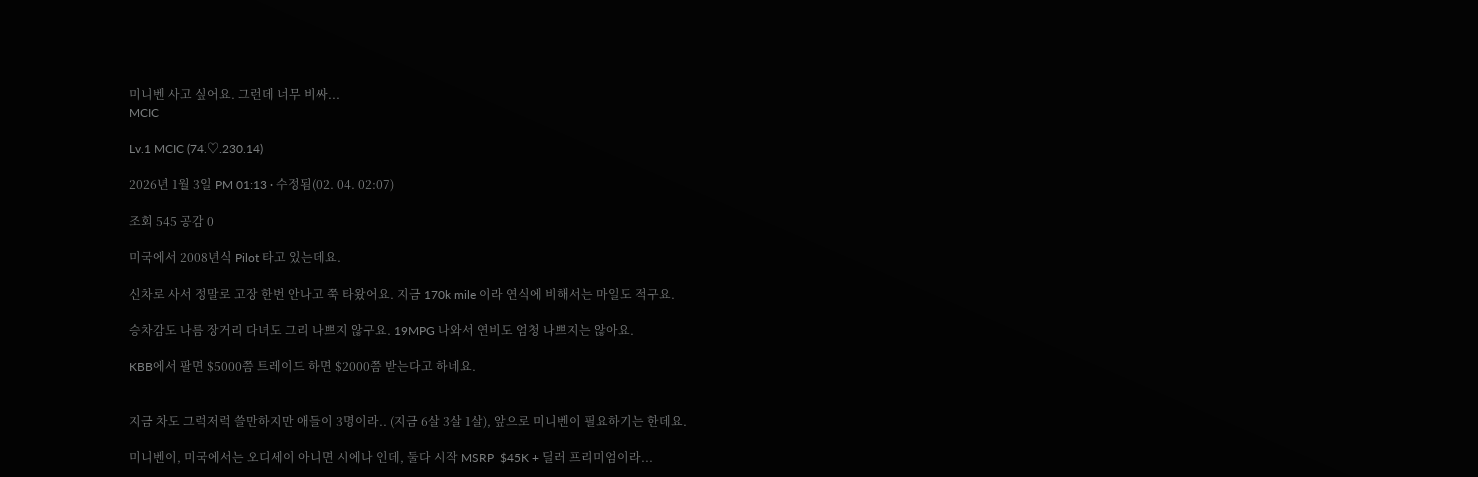미니벤 사고 싶어요. 그런데 너무 비싸...
MCIC

Lv.1 MCIC (74.♡.230.14)

2026년 1월 3일 PM 01:13 · 수정됨(02. 04. 02:07)

조회 545 공감 0

미국에서 2008년식 Pilot 타고 있는데요.

신차로 사서 정말로 고장 한번 안나고 쭉 타왔어요. 지금 170k mile 이라 연식에 비해서는 마일도 적구요.

승차감도 나름 장거리 다녀도 그리 나쁘지 않구요. 19MPG 나와서 연비도 엄청 나쁘지는 않아요.

KBB에서 팔면 $5000쯤 트레이드 하면 $2000쯤 받는다고 하네요.


지금 차도 그럭저럭 쓸만하지만 애들이 3명이라.. (지금 6살 3살 1살), 앞으로 미니벤이 필요하기는 한데요.

미니벤이, 미국에서는 오디세이 아니면 시에나 인데, 둘다 시작 MSRP  $45K + 딜러 프리미엄이라...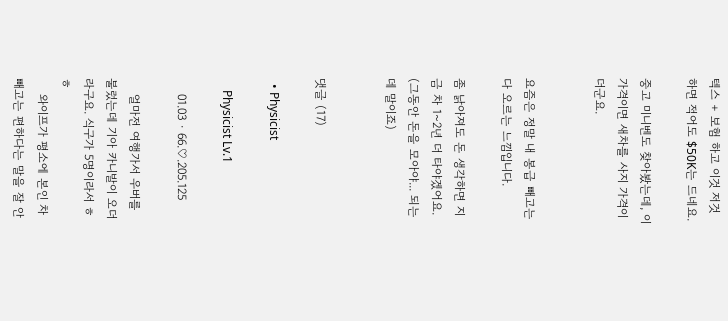텍스 + 보험 하고 이것 저것 하면 적어도 $50K는 드네요.

중고 미니벤도 찾아봤는데, 이 가격이면 새차를 사지 가격이더군요.


요즘은 정말 내 봉급 빼고는 다 오르는 느낌입니다.

좀 낡아져도 돈 생각하면 지금 차 1~2년 더 타야겠어요. (그동안 돈을 모아야... 되는데 말이죠)


댓글 (17)

  • Physicist

    Physicist Lv.1

    01.03 · 66.♡.205.125

    얼마전 여행가서 우버를 불렀는데 기아 카니발이 오더라구요. 식구가 5명이라서 ㅎㅎ
    와이프가 평소에 본인 차 빼고는 편하다는 말을 잘 안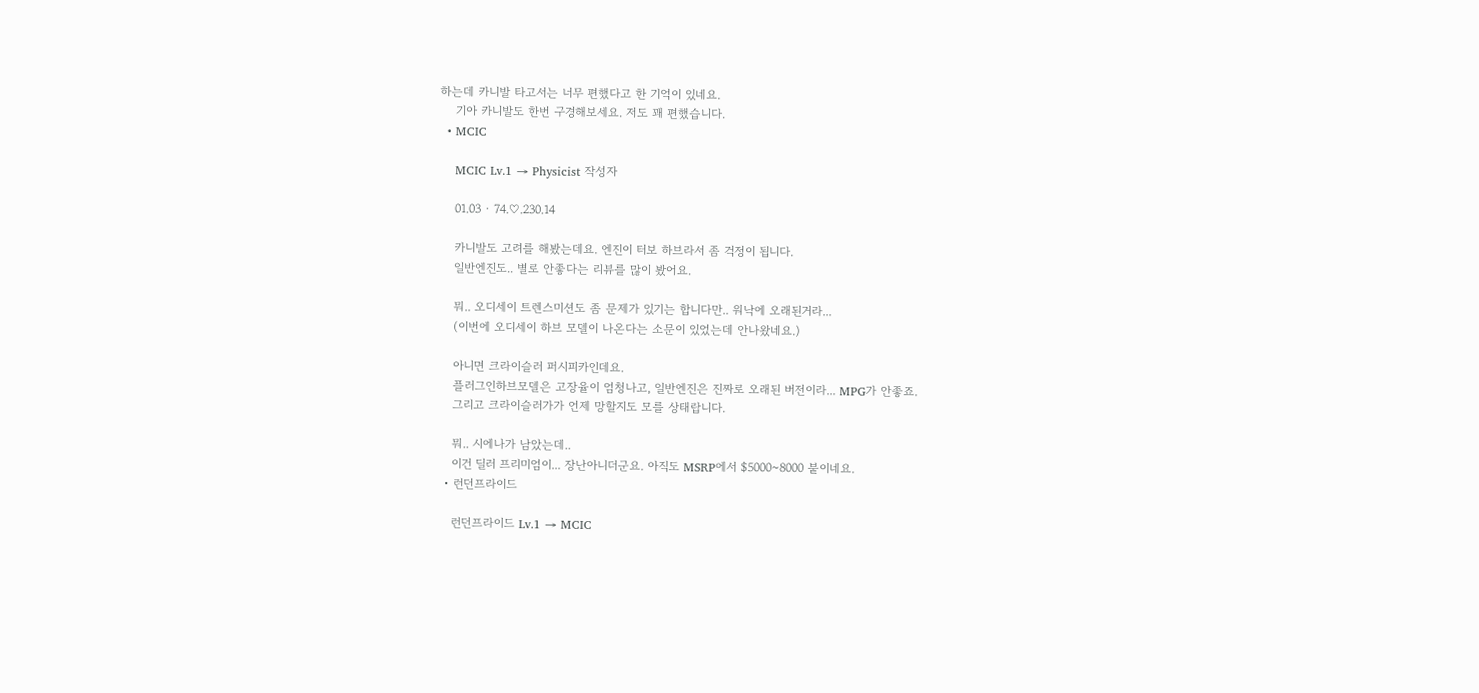하는데 카니발 타고서는 너무 편했다고 한 기억이 있네요.
    기아 카니발도 한번 구경해보세요. 저도 꽤 편했습니다.
  • MCIC

    MCIC Lv.1 → Physicist 작성자

    01.03 · 74.♡.230.14

    카니발도 고려를 해봤는데요. 엔진이 터보 하브라서 좀 걱정이 됩니다.
    일반엔진도.. 별로 안좋다는 리뷰를 많이 봤어요.

    뭐.. 오디세이 트렌스미션도 좀 문제가 있기는 합니다만.. 워낙에 오래된거라...
    (이번에 오디세이 하브 모델이 나온다는 소문이 있었는데 안나왔네요.)

    아니면 크라이슬러 퍼시피카인데요.
    플러그인하브모델은 고장율이 엄청나고, 일반엔진은 진짜로 오래된 버전이라... MPG가 안좋죠.
    그리고 크라이슬러가가 언제 망할지도 모를 상태랍니다.

    뭐.. 시에나가 남았는데..
    이건 딜러 프리미엄이... 장난아니더군요. 아직도 MSRP에서 $5000~8000 붙이네요.
  • 런던프라이드

    런던프라이드 Lv.1 → MCIC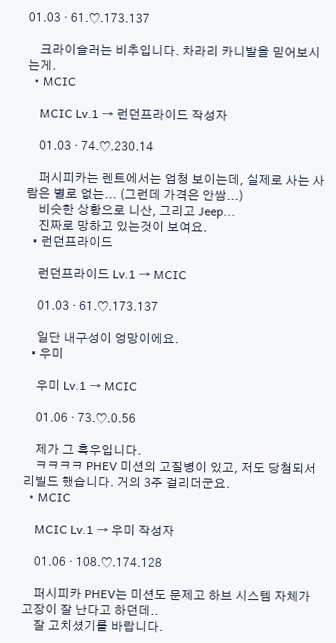01.03 · 61.♡.173.137

    크라이슬러는 비추입니다. 차라리 카니발을 믿어보시는게.
  • MCIC

    MCIC Lv.1 → 런던프라이드 작성자

    01.03 · 74.♡.230.14

    퍼시피카는 렌트에서는 엄청 보이는데, 실제로 사는 사람은 별로 없는... (그런데 가격은 안쌈...)
    비슷한 상황으로 니산, 그리고 Jeep...
    진짜로 망하고 있는것이 보여요.
  • 런던프라이드

    런던프라이드 Lv.1 → MCIC

    01.03 · 61.♡.173.137

    일단 내구성이 엉망이에요.
  • 우미

    우미 Lv.1 → MCIC

    01.06 · 73.♡.0.56

    제가 그 흑우입니다.
    ㅋㅋㅋㅋ PHEV 미션의 고질병이 있고, 저도 당첨되서 리빌드 했습니다. 거의 3주 걸리더군요.
  • MCIC

    MCIC Lv.1 → 우미 작성자

    01.06 · 108.♡.174.128

    퍼시피카 PHEV는 미션도 문제고 하브 시스템 자체가 고장이 잘 난다고 하던데..
    잘 고치셨기를 바랍니다.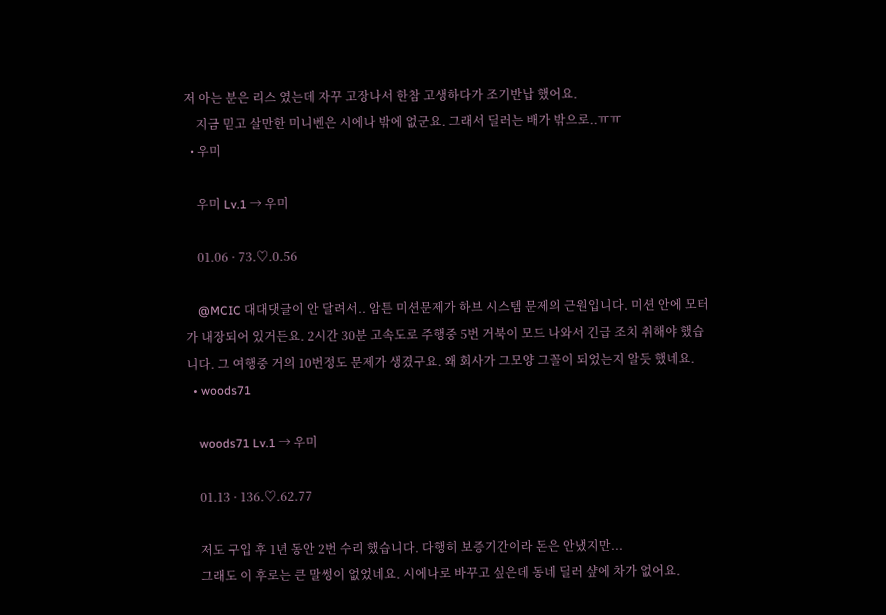저 아는 분은 리스 였는데 자꾸 고장나서 한참 고생하다가 조기반납 했어요.
    지금 믿고 살만한 미니벤은 시에나 밖에 없군요. 그래서 딜러는 배가 밖으로..ㅠㅠ
  • 우미

    우미 Lv.1 → 우미

    01.06 · 73.♡.0.56

    @MCIC 대대댓글이 안 달려서.. 암튼 미션문제가 하브 시스템 문제의 근원입니다. 미션 안에 모터가 내장되어 있거든요. 2시간 30분 고속도로 주행중 5번 거북이 모드 나와서 긴급 조치 취해야 했습니다. 그 여행중 거의 10번정도 문제가 생겼구요. 왜 회사가 그모양 그꼴이 되었는지 알듯 했네요.
  • woods71

    woods71 Lv.1 → 우미

    01.13 · 136.♡.62.77

    저도 구입 후 1년 동안 2번 수리 했습니다. 다행히 보증기간이라 돈은 안냈지만...
    그래도 이 후로는 큰 말썽이 없었네요. 시에나로 바꾸고 싶은데 동네 딜러 샾에 차가 없어요.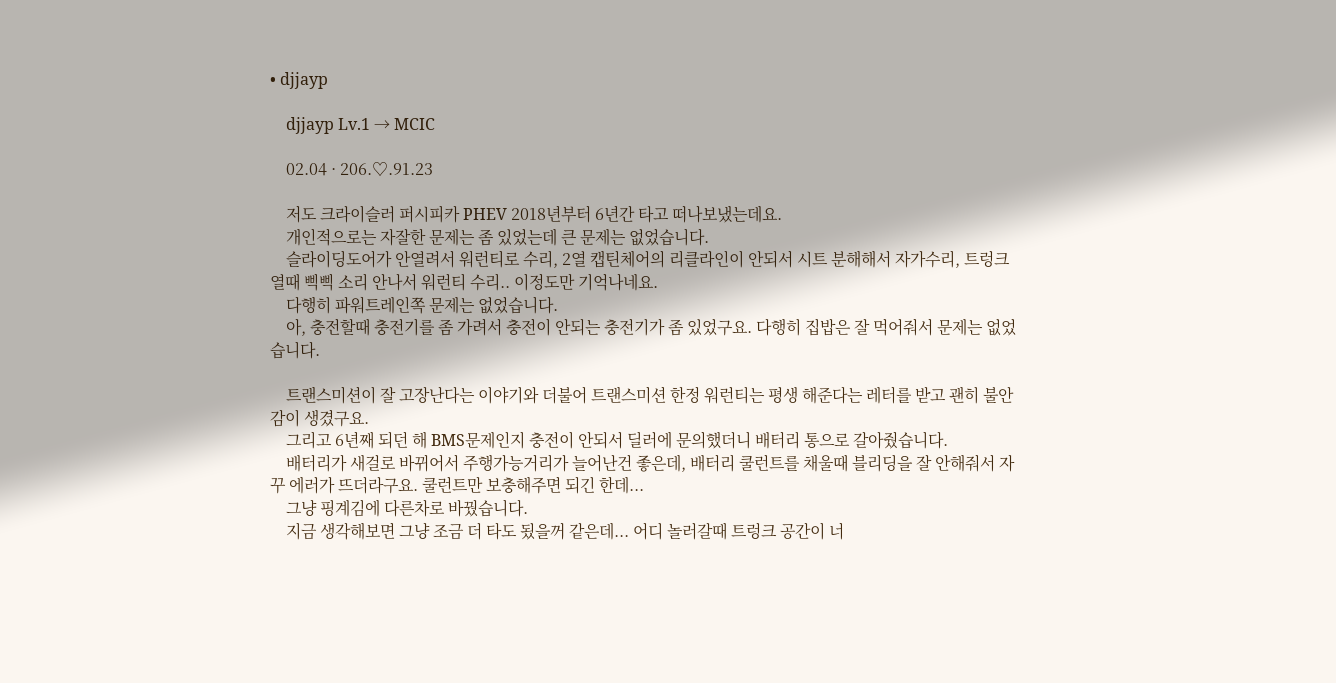• djjayp

    djjayp Lv.1 → MCIC

    02.04 · 206.♡.91.23

    저도 크라이슬러 퍼시피카 PHEV 2018년부터 6년간 타고 떠나보냈는데요.
    개인적으로는 자잘한 문제는 좀 있었는데 큰 문제는 없었습니다.
    슬라이딩도어가 안열려서 워런티로 수리, 2열 캡틴체어의 리클라인이 안되서 시트 분해해서 자가수리, 트렁크 열때 삑삑 소리 안나서 워런티 수리.. 이정도만 기억나네요.
    다행히 파워트레인쪽 문제는 없었습니다.
    아, 충전할때 충전기를 좀 가려서 충전이 안되는 충전기가 좀 있었구요. 다행히 집밥은 잘 먹어줘서 문제는 없었습니다.

    트랜스미션이 잘 고장난다는 이야기와 더불어 트랜스미션 한정 워런티는 평생 해준다는 레터를 받고 괜히 불안감이 생겼구요.
    그리고 6년째 되던 해 BMS문제인지 충전이 안되서 딜러에 문의했더니 배터리 통으로 갈아줬습니다.
    배터리가 새걸로 바뀌어서 주행가능거리가 늘어난건 좋은데, 배터리 쿨런트를 채울때 블리딩을 잘 안해줘서 자꾸 에러가 뜨더라구요. 쿨런트만 보충해주면 되긴 한데...
    그냥 핑계김에 다른차로 바꿨습니다.
    지금 생각해보면 그냥 조금 더 타도 됬을꺼 같은데... 어디 놀러갈때 트렁크 공간이 너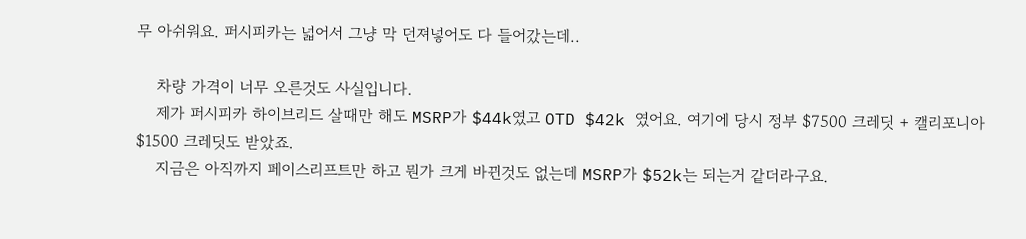무 아쉬워요. 퍼시피카는 넓어서 그냥 막 던져넣어도 다 들어갔는데..

    차량 가격이 너무 오른것도 사실입니다.
    제가 퍼시피카 하이브리드 살때만 해도 MSRP가 $44k였고 OTD $42k 였어요. 여기에 당시 정부 $7500 크레딧 + 캘리포니아 $1500 크레딧도 받았죠.
    지금은 아직까지 페이스리프트만 하고 뭔가 크게 바뀐것도 없는데 MSRP가 $52k는 되는거 같더라구요.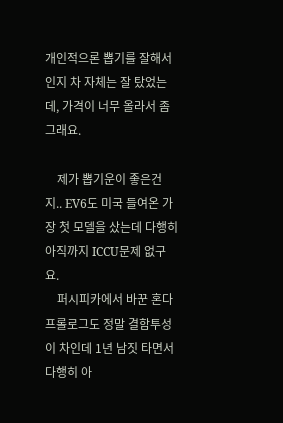개인적으론 뽑기를 잘해서인지 차 자체는 잘 탔었는데, 가격이 너무 올라서 좀 그래요.

    제가 뽑기운이 좋은건지.. EV6도 미국 들여온 가장 첫 모델을 샀는데 다행히 아직까지 ICCU문제 없구요.
    퍼시피카에서 바꾼 혼다 프롤로그도 정말 결함투성이 차인데 1년 남짓 타면서 다행히 아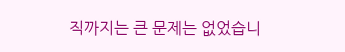직까지는 큰 문제는 없었습니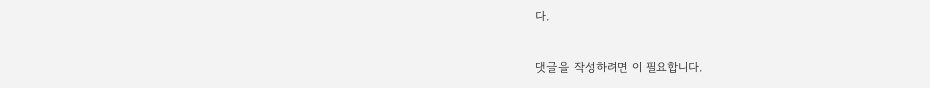다.

댓글을 작성하려면 이 필요합니다.